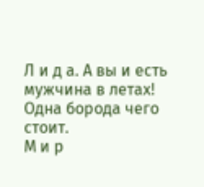Л и д а. А вы и есть мужчина в летах! Одна борода чего стоит.
М и р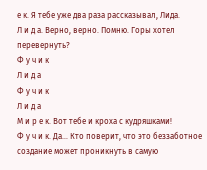е к. Я тебе уже два раза рассказывал, Лида.
Л и д а. Верно, верно. Помню. Горы хотел перевернуть?
Ф у ч и к
Л и д а
Ф у ч и к
Л и д а
М и р е к. Вот тебе и кроха с кудряшками!
Ф у ч и к. Да… Кто поверит, что это беззаботное создание может проникнуть в самую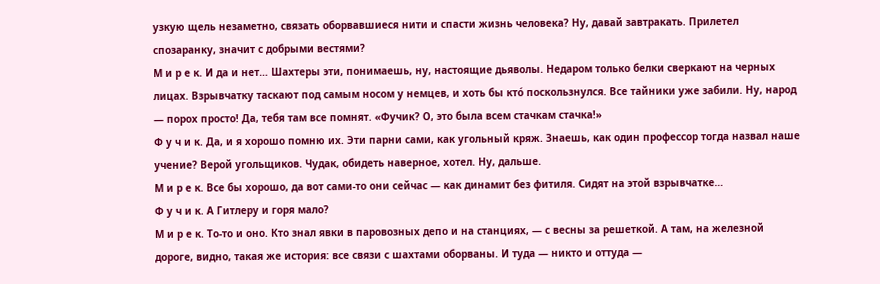узкую щель незаметно, связать оборвавшиеся нити и спасти жизнь человека? Ну, давай завтракать. Прилетел спозаранку, значит с добрыми вестями?
М и р е к. И да и нет… Шахтеры эти, понимаешь, ну, настоящие дьяволы. Недаром только белки сверкают на черных лицах. Взрывчатку таскают под самым носом у немцев, и хоть бы кто́ поскользнулся. Все тайники уже забили. Ну, народ — порох просто! Да, тебя там все помнят. «Фучик? О, это была всем стачкам стачка!»
Ф у ч и к. Да, и я хорошо помню их. Эти парни сами, как угольный кряж. Знаешь, как один профессор тогда назвал наше учение? Верой угольщиков. Чудак, обидеть наверное, хотел. Ну, дальше.
М и р е к. Все бы хорошо, да вот сами-то они сейчас — как динамит без фитиля. Сидят на этой взрывчатке…
Ф у ч и к. А Гитлеру и горя мало?
М и р е к. То-то и оно. Кто знал явки в паровозных депо и на станциях, — с весны за решеткой. А там, на железной дороге, видно, такая же история: все связи с шахтами оборваны. И туда — никто и оттуда —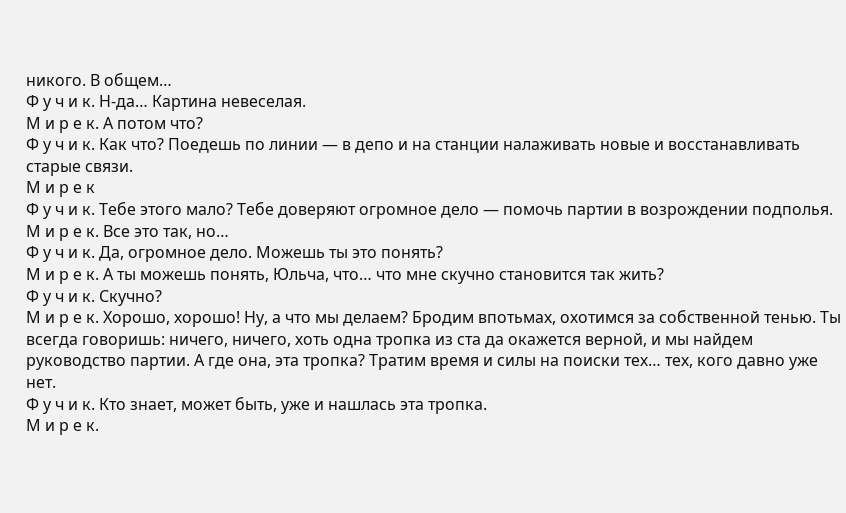никого. В общем…
Ф у ч и к. Н-да… Картина невеселая.
М и р е к. А потом что?
Ф у ч и к. Как что? Поедешь по линии — в депо и на станции налаживать новые и восстанавливать старые связи.
М и р е к
Ф у ч и к. Тебе этого мало? Тебе доверяют огромное дело — помочь партии в возрождении подполья.
М и р е к. Все это так, но…
Ф у ч и к. Да, огромное дело. Можешь ты это понять?
М и р е к. А ты можешь понять, Юльча, что… что мне скучно становится так жить?
Ф у ч и к. Скучно?
М и р е к. Хорошо, хорошо! Ну, а что мы делаем? Бродим впотьмах, охотимся за собственной тенью. Ты всегда говоришь: ничего, ничего, хоть одна тропка из ста да окажется верной, и мы найдем руководство партии. А где она, эта тропка? Тратим время и силы на поиски тех… тех, кого давно уже нет.
Ф у ч и к. Кто знает, может быть, уже и нашлась эта тропка.
М и р е к.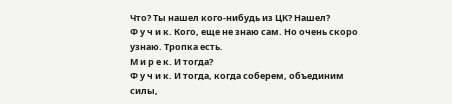Что? Ты нашел кого-нибудь из ЦК? Нашел?
Ф у ч и к. Кого, еще не знаю сам. Но очень скоро узнаю. Тропка есть.
М и р е к. И тогда?
Ф у ч и к. И тогда, когда соберем, объединим силы,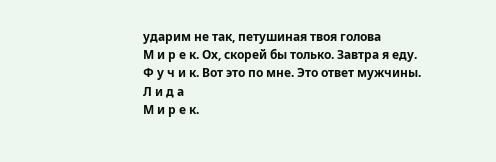ударим не так, петушиная твоя голова
М и р е к. Ох, скорей бы только. Завтра я еду.
Ф у ч и к. Вот это по мне. Это ответ мужчины.
Л и д а
М и р е к.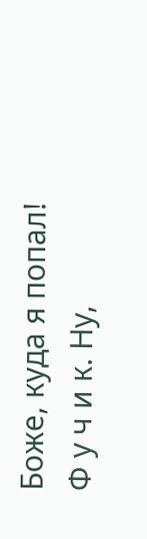Боже, куда я попал!
Ф у ч и к. Ну,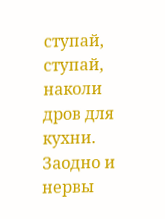ступай, ступай, наколи дров для кухни. Заодно и нервы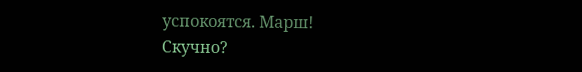успокоятся. Марш!
Скучно?